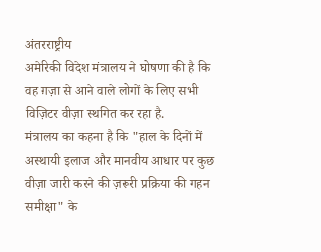अंतरराष्ट्रीय
अमेरिकी विदेश मंत्रालय ने घोषणा की है कि वह ग़ज़ा से आने वाले लोगों के लिए सभी विज़िटर वीज़ा स्थगित कर रहा है.
मंत्रालय का कहना है कि "हाल के दिनों में अस्थायी इलाज और मानवीय आधार पर कुछ वीज़ा जारी करने की ज़रूरी प्रक्रिया की गहन समीक्षा" के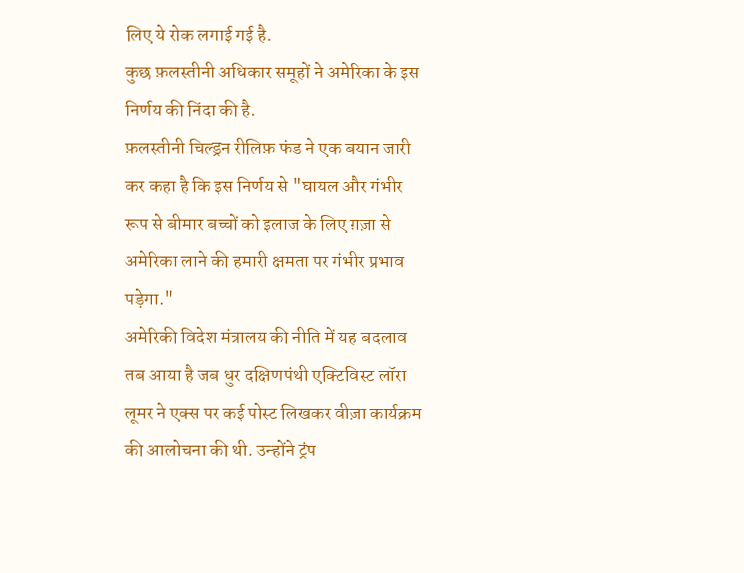लिए ये रोक लगाई गई है.
कुछ फ़लस्तीनी अधिकार समूहों ने अमेरिका के इस निर्णय की निंदा की है.
फ़लस्तीनी चिल्ड्रन रीलिफ़ फंड ने एक बयान जारी कर कहा है कि इस निर्णय से "घायल और गंभीर रूप से बीमार बच्चों को इलाज के लिए ग़ज़ा से अमेरिका लाने की हमारी क्षमता पर गंभीर प्रभाव पड़ेगा."
अमेरिकी विदेश मंत्रालय की नीति में यह बदलाव तब आया है जब धुर दक्षिणपंथी एक्टिविस्ट लॉरा लूमर ने एक्स पर कई पोस्ट लिखकर वीज़ा कार्यक्रम की आलोचना की थी. उन्होंने ट्रंप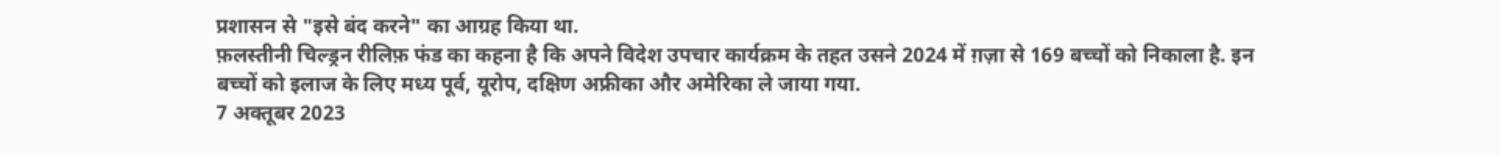प्रशासन से "इसे बंद करने" का आग्रह किया था.
फ़लस्तीनी चिल्ड्रन रीलिफ़ फंड का कहना है कि अपने विदेश उपचार कार्यक्रम के तहत उसने 2024 में ग़ज़ा से 169 बच्चों को निकाला है. इन बच्चों को इलाज के लिए मध्य पूर्व, यूरोप, दक्षिण अफ्रीका और अमेरिका ले जाया गया.
7 अक्तूबर 2023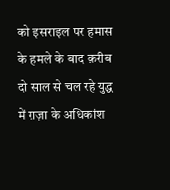को इसराइल पर हमास के हमले के बाद क़रीब दो साल से चल रहे युद्ध में ग़ज़ा के अधिकांश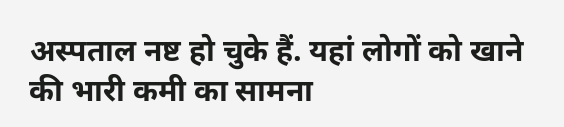अस्पताल नष्ट हो चुके हैं. यहां लोगों को खाने की भारी कमी का सामना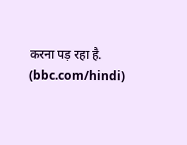करना पड़ रहा है. (bbc.com/hindi)